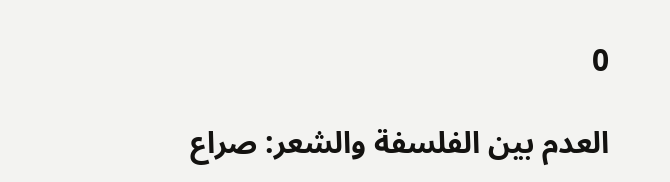0

العدم بين الفلسفة والشعر: صراع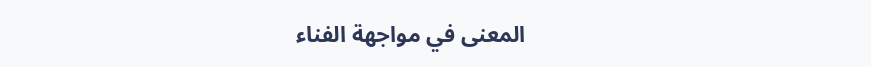المعنى في مواجهة الفناء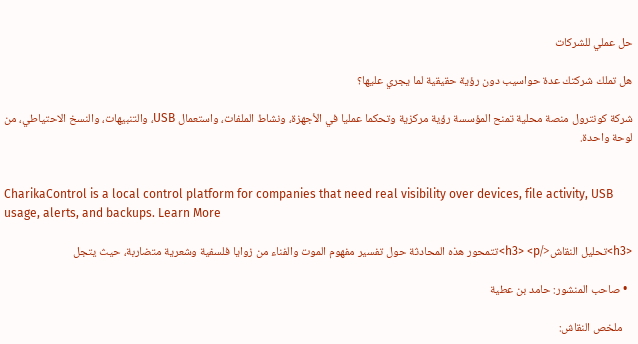حل عملي للشركات

هل تملك شركتك عدة حواسيب دون رؤية حقيقية لما يجري عليها؟

شركة كونترول منصة محلية تمنح المؤسسة رؤية مركزية وتحكما عمليا في الأجهزة، ونشاط الملفات، واستعمال USB، والتنبيهات، والنسخ الاحتياطي، من لوحة واحدة.


CharikaControl is a local control platform for companies that need real visibility over devices, file activity, USB usage, alerts, and backups. Learn More

<h3>تحليل النقاش</h3> <p>تتمحور هذه المحادثة حول تفسير مفهوم الموت والفناء من زوايا فلسفية وشعرية متضاربة، حيث يتجل

  • صاحب المنشور: حامد بن عطية

    ملخص النقاش: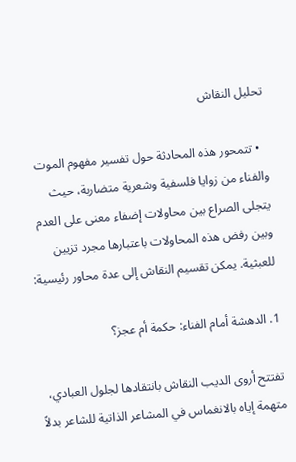تحليل النقاش

  • تتمحور هذه المحادثة حول تفسير مفهوم الموت والفناء من زوايا فلسفية وشعرية متضاربة، حيث يتجلى الصراع بين محاولات إضفاء معنى على العدم وبين رفض هذه المحاولات باعتبارها مجرد تزيين للعبثية. يمكن تقسيم النقاش إلى عدة محاور رئيسية:

1. الدهشة أمام الفناء: حكمة أم عجز؟

تفتتح أروى الديب النقاش بانتقادها لجلول العبادي، متهمة إياه بالانغماس في المشاعر الذاتية للشاعر بدلاً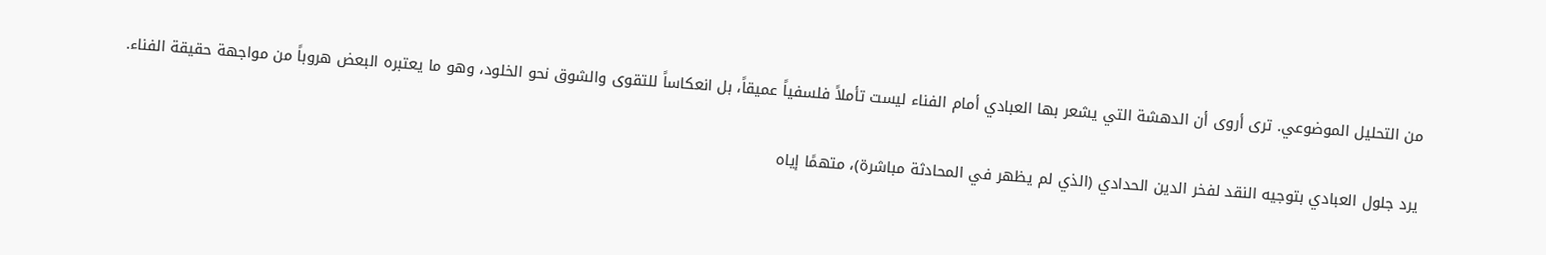من التحليل الموضوعي. ترى أروى أن الدهشة التي يشعر بها العبادي أمام الفناء ليست تأملاً فلسفياً عميقاً، بل انعكاساً للتقوى والشوق نحو الخلود، وهو ما يعتبره البعض هروباً من مواجهة حقيقة الفناء.

يرد جلول العبادي بتوجيه النقد لفخر الدين الحدادي (الذي لم يظهر في المحادثة مباشرة)، متهمًا إياه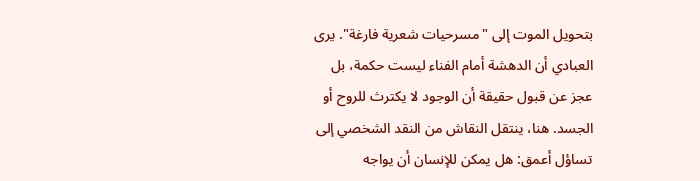بتحويل الموت إلى "مسرحيات شعرية فارغة". يرى العبادي أن الدهشة أمام الفناء ليست حكمة، بل عجز عن قبول حقيقة أن الوجود لا يكترث للروح أو الجسد. هنا، ينتقل النقاش من النقد الشخصي إلى تساؤل أعمق: هل يمكن للإنسان أن يواجه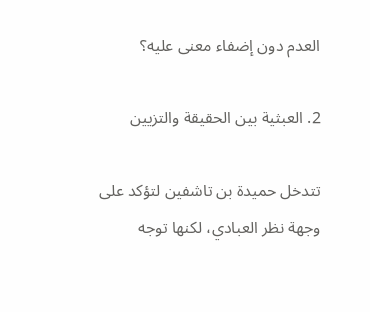العدم دون إضفاء معنى عليه؟

2. العبثية بين الحقيقة والتزيين

تتدخل حميدة بن تاشفين لتؤكد على وجهة نظر العبادي، لكنها توجه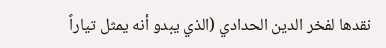نقدها لفخر الدين الحدادي (الذي يبدو أنه يمثل تياراً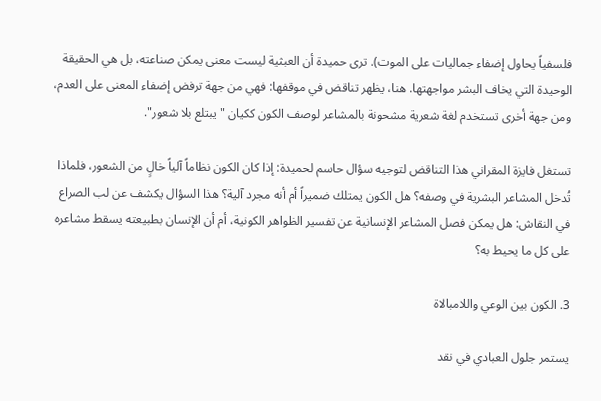فلسفياً يحاول إضفاء جماليات على الموت). ترى حميدة أن العبثية ليست معنى يمكن صناعته، بل هي الحقيقة الوحيدة التي يخاف البشر مواجهتها. هنا، يظهر تناقض في موقفها: فهي من جهة ترفض إضفاء المعنى على العدم، ومن جهة أخرى تستخدم لغة شعرية مشحونة بالمشاعر لوصف الكون ككيان "يبتلع بلا شعور".

تستغل فايزة المقراني هذا التناقض لتوجيه سؤال حاسم لحميدة: إذا كان الكون نظاماً آلياً خالٍ من الشعور، فلماذا تُدخل المشاعر البشرية في وصفه؟ هل الكون يمتلك ضميراً أم أنه مجرد آلية؟ هذا السؤال يكشف عن لب الصراع في النقاش: هل يمكن فصل المشاعر الإنسانية عن تفسير الظواهر الكونية، أم أن الإنسان بطبيعته يسقط مشاعره على كل ما يحيط به؟

3. الكون بين الوعي واللامبالاة

يستمر جلول العبادي في نقد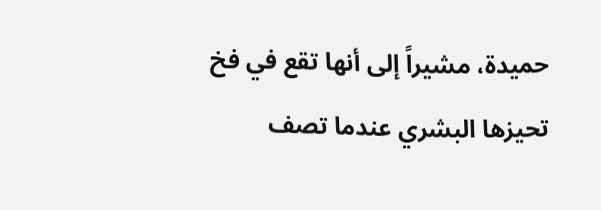حميدة، مشيراً إلى أنها تقع في فخ تحيزها البشري عندما تصف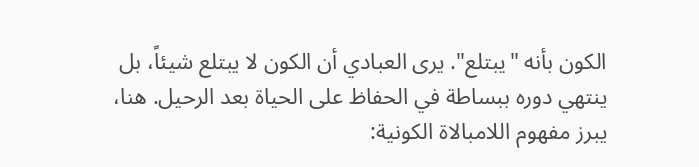الكون بأنه "يبتلع". يرى العبادي أن الكون لا يبتلع شيئاً، بل ينتهي دوره ببساطة في الحفاظ على الحياة بعد الرحيل. هنا، يبرز مفهوم اللامبالاة الكونية: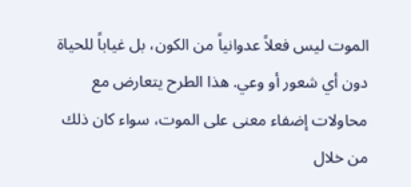الموت ليس فعلاً عدوانياً من الكون، بل غياباً للحياة دون أي شعور أو وعي. هذا الطرح يتعارض مع محاولات إضفاء معنى على الموت، سواء كان ذلك من خلال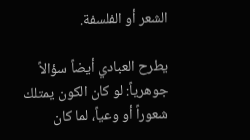الشعر أو الفلسفة.

يطرح العبادي أيضاً سؤالاً جوهرياً: لو كان الكون يمتلك شعوراً أو وعياً، لما كان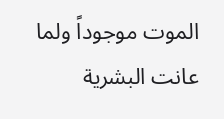الموت موجوداً ولما عانت البشرية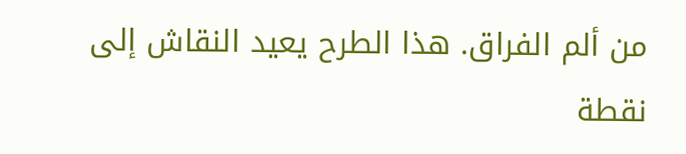من ألم الفراق. هذا الطرح يعيد النقاش إلى نقطة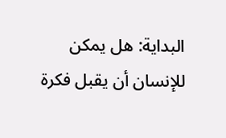البداية: هل يمكن للإنسان أن يقبل فكرة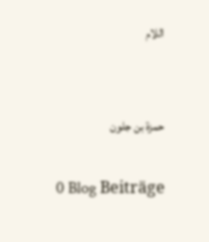اللام


حمزة بن جلون

0 Blog Beiträge